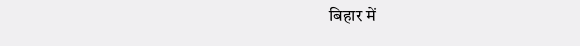बिहार में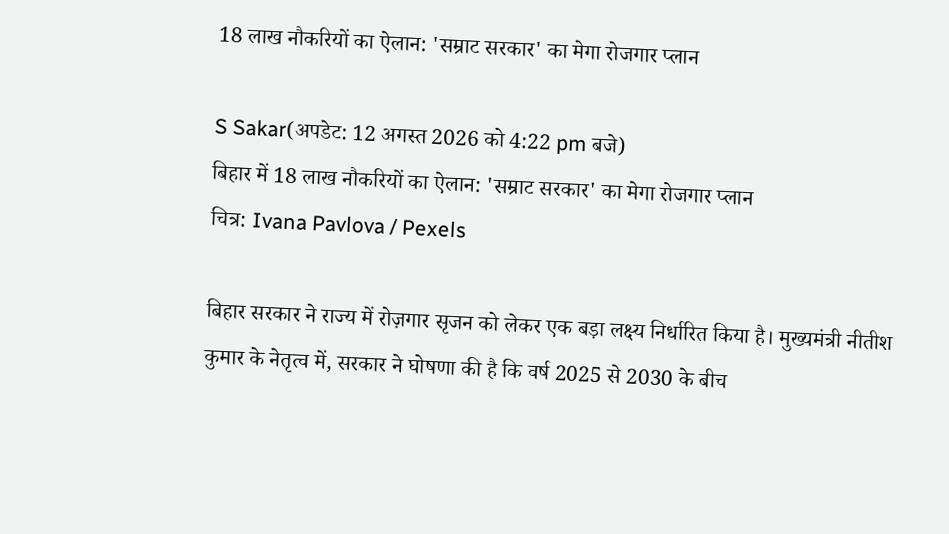18 लाख नौकरियों का ऐलान: 'सम्राट सरकार' का मेगा रोजगार प्लान

S Sakar(अपडेट: 12 अगस्त 2026 को 4:22 pm बजे)
बिहार में 18 लाख नौकरियों का ऐलान: 'सम्राट सरकार' का मेगा रोजगार प्लान
चित्र: Ivana Pavlova / Pexels

बिहार सरकार ने राज्य में रोज़गार सृजन को लेकर एक बड़ा लक्ष्य निर्धारित किया है। मुख्यमंत्री नीतीश कुमार के नेतृत्व में, सरकार ने घोषणा की है कि वर्ष 2025 से 2030 के बीच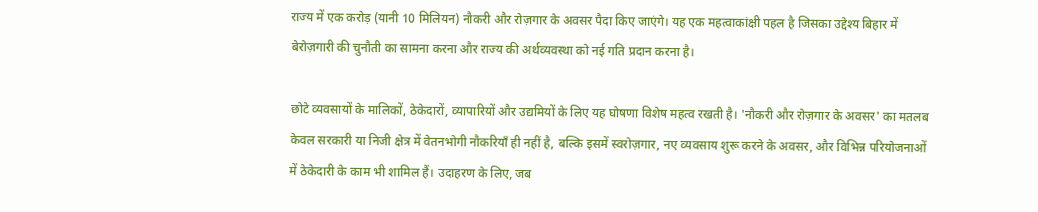राज्य में एक करोड़ (यानी 10 मिलियन) नौकरी और रोज़गार के अवसर पैदा किए जाएंगे। यह एक महत्वाकांक्षी पहल है जिसका उद्देश्य बिहार में बेरोज़गारी की चुनौती का सामना करना और राज्य की अर्थव्यवस्था को नई गति प्रदान करना है।

छोटे व्यवसायों के मालिकों, ठेकेदारों, व्यापारियों और उद्यमियों के लिए यह घोषणा विशेष महत्व रखती है। 'नौकरी और रोज़गार के अवसर' का मतलब केवल सरकारी या निजी क्षेत्र में वेतनभोगी नौकरियाँ ही नहीं है, बल्कि इसमें स्वरोज़गार, नए व्यवसाय शुरू करने के अवसर, और विभिन्न परियोजनाओं में ठेकेदारी के काम भी शामिल हैं। उदाहरण के लिए, जब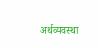अर्थव्यवस्था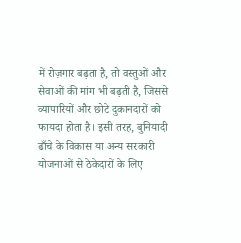में रोज़गार बढ़ता है, तो वस्तुओं और सेवाओं की मांग भी बढ़ती है, जिससे व्यापारियों और छोटे दुकानदारों को फायदा होता है। इसी तरह, बुनियादी ढाँचे के विकास या अन्य सरकारी योजनाओं से ठेकेदारों के लिए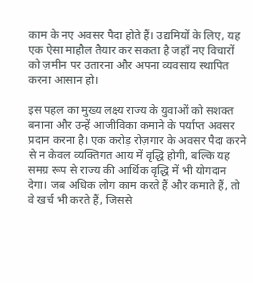काम के नए अवसर पैदा होते हैं। उद्यमियों के लिए, यह एक ऐसा माहौल तैयार कर सकता है जहाँ नए विचारों को ज़मीन पर उतारना और अपना व्यवसाय स्थापित करना आसान हो।

इस पहल का मुख्य लक्ष्य राज्य के युवाओं को सशक्त बनाना और उन्हें आजीविका कमाने के पर्याप्त अवसर प्रदान करना है। एक करोड़ रोज़गार के अवसर पैदा करने से न केवल व्यक्तिगत आय में वृद्धि होगी, बल्कि यह समग्र रूप से राज्य की आर्थिक वृद्धि में भी योगदान देगा। जब अधिक लोग काम करते हैं और कमाते हैं, तो वे खर्च भी करते हैं, जिससे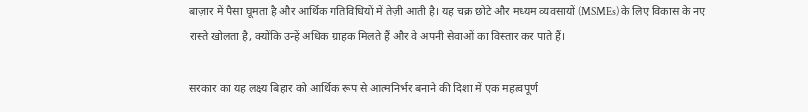बाज़ार में पैसा घूमता है और आर्थिक गतिविधियों में तेज़ी आती है। यह चक्र छोटे और मध्यम व्यवसायों (MSMEs) के लिए विकास के नए रास्ते खोलता है, क्योंकि उन्हें अधिक ग्राहक मिलते हैं और वे अपनी सेवाओं का विस्तार कर पाते हैं।

सरकार का यह लक्ष्य बिहार को आर्थिक रूप से आत्मनिर्भर बनाने की दिशा में एक महत्वपूर्ण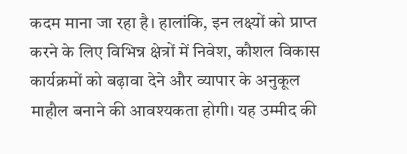कदम माना जा रहा है। हालांकि, इन लक्ष्यों को प्राप्त करने के लिए विभिन्न क्षेत्रों में निवेश, कौशल विकास कार्यक्रमों को बढ़ावा देने और व्यापार के अनुकूल माहौल बनाने की आवश्यकता होगी। यह उम्मीद की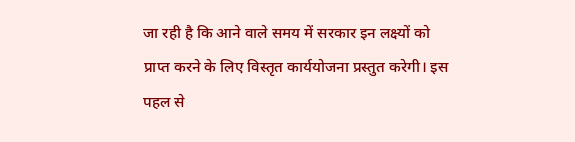जा रही है कि आने वाले समय में सरकार इन लक्ष्यों को प्राप्त करने के लिए विस्तृत कार्ययोजना प्रस्तुत करेगी। इस पहल से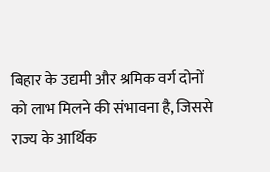बिहार के उद्यमी और श्रमिक वर्ग दोनों को लाभ मिलने की संभावना है, जिससे राज्य के आर्थिक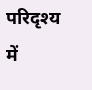परिदृश्य में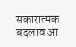सकारात्मक बदलाव आ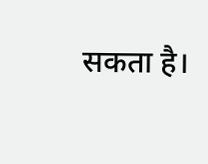सकता है।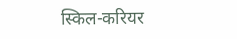स्किल-करियर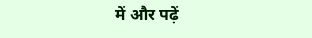में और पढ़ें